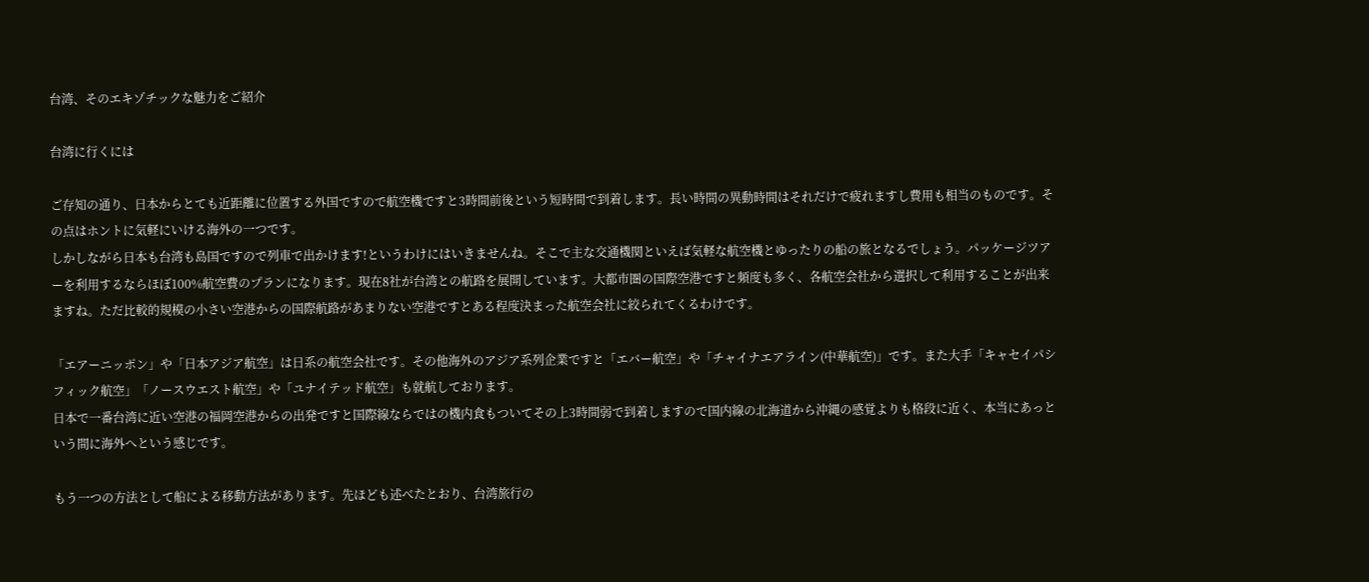台湾、そのエキゾチックな魅力をご紹介

台湾に行くには

ご存知の通り、日本からとても近距離に位置する外国ですので航空機ですと3時間前後という短時間で到着します。長い時間の異動時間はそれだけで疲れますし費用も相当のものです。その点はホントに気軽にいける海外の一つです。
しかしながら日本も台湾も島国ですので列車で出かけます!というわけにはいきませんね。そこで主な交通機関といえば気軽な航空機とゆったりの船の旅となるでしょう。パッケージツアーを利用するならほぼ100%航空費のプランになります。現在8社が台湾との航路を展開しています。大都市圏の国際空港ですと頻度も多く、各航空会社から選択して利用することが出来ますね。ただ比較的規模の小さい空港からの国際航路があまりない空港ですとある程度決まった航空会社に絞られてくるわけです。

「エアーニッポン」や「日本アジア航空」は日系の航空会社です。その他海外のアジア系列企業ですと「エバー航空」や「チャイナエアライン(中華航空)」です。また大手「キャセイパシフィック航空」「ノースウエスト航空」や「ユナイテッド航空」も就航しております。
日本で一番台湾に近い空港の福岡空港からの出発ですと国際線ならではの機内食もついてその上3時間弱で到着しますので国内線の北海道から沖縄の感覚よりも格段に近く、本当にあっという間に海外へという感じです。

もう一つの方法として船による移動方法があります。先ほども述べたとおり、台湾旅行の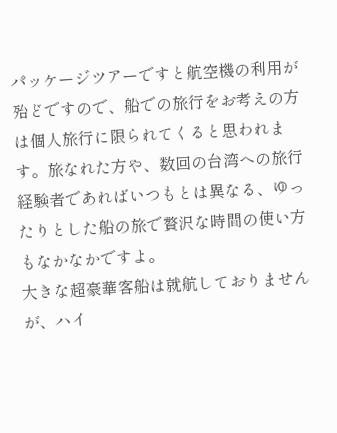パッケージツアーですと航空機の利用が殆どですので、船での旅行をお考えの方は個人旅行に限られてくると思われます。旅なれた方や、数回の台湾への旅行経験者であればいつもとは異なる、ゆったりとした船の旅で贅沢な時間の使い方もなかなかですよ。
大きな超豪華客船は就航しておりませんが、ハイ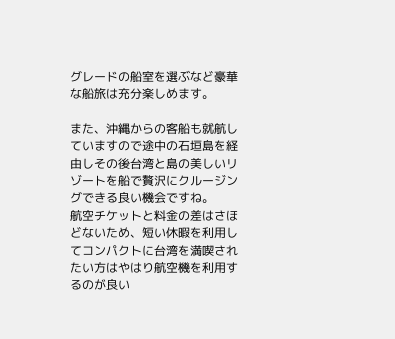グレードの船室を選ぶなど豪華な船旅は充分楽しめます。

また、沖縄からの客船も就航していますので途中の石垣島を経由しその後台湾と島の美しいリゾートを船で贅沢にクルージングできる良い機会ですね。
航空チケットと料金の差はさほどないため、短い休暇を利用してコンパクトに台湾を満喫されたい方はやはり航空機を利用するのが良い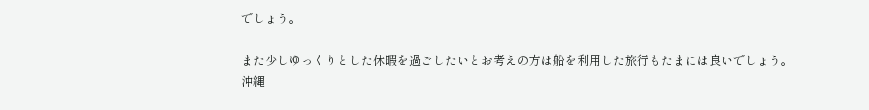でしょう。

また少しゆっくりとした休暇を過ごしたいとお考えの方は船を利用した旅行もたまには良いでしょう。
沖縄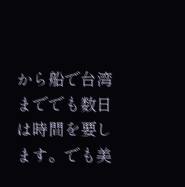から船で台湾まででも数日は時間を要します。でも美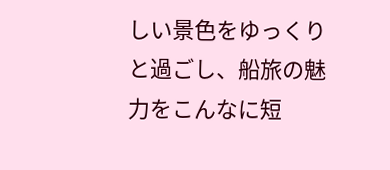しい景色をゆっくりと過ごし、船旅の魅力をこんなに短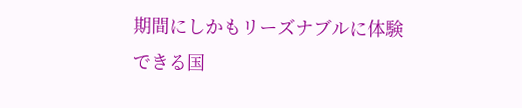期間にしかもリーズナブルに体験できる国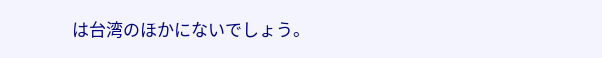は台湾のほかにないでしょう。